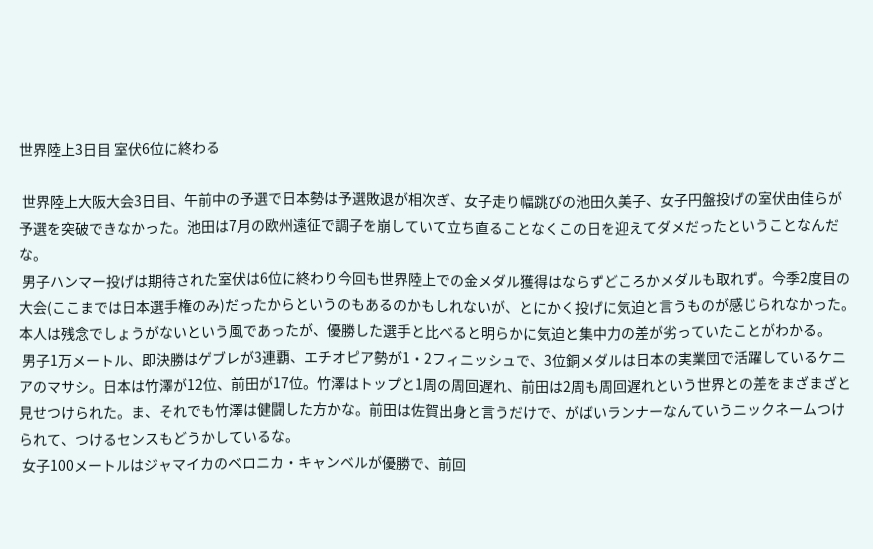世界陸上3日目 室伏6位に終わる

 世界陸上大阪大会3日目、午前中の予選で日本勢は予選敗退が相次ぎ、女子走り幅跳びの池田久美子、女子円盤投げの室伏由佳らが予選を突破できなかった。池田は7月の欧州遠征で調子を崩していて立ち直ることなくこの日を迎えてダメだったということなんだな。
 男子ハンマー投げは期待された室伏は6位に終わり今回も世界陸上での金メダル獲得はならずどころかメダルも取れず。今季2度目の大会(ここまでは日本選手権のみ)だったからというのもあるのかもしれないが、とにかく投げに気迫と言うものが感じられなかった。本人は残念でしょうがないという風であったが、優勝した選手と比べると明らかに気迫と集中力の差が劣っていたことがわかる。
 男子1万メートル、即決勝はゲブレが3連覇、エチオピア勢が1・2フィニッシュで、3位銅メダルは日本の実業団で活躍しているケニアのマサシ。日本は竹澤が12位、前田が17位。竹澤はトップと1周の周回遅れ、前田は2周も周回遅れという世界との差をまざまざと見せつけられた。ま、それでも竹澤は健闘した方かな。前田は佐賀出身と言うだけで、がばいランナーなんていうニックネームつけられて、つけるセンスもどうかしているな。
 女子100メートルはジャマイカのベロニカ・キャンベルが優勝で、前回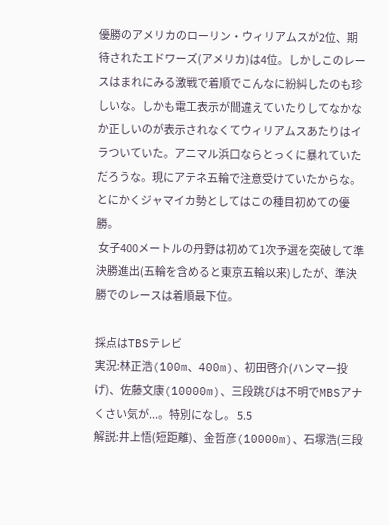優勝のアメリカのローリン・ウィリアムスが2位、期待されたエドワーズ(アメリカ)は4位。しかしこのレースはまれにみる激戦で着順でこんなに紛糾したのも珍しいな。しかも電工表示が間違えていたりしてなかなか正しいのが表示されなくてウィリアムスあたりはイラついていた。アニマル浜口ならとっくに暴れていただろうな。現にアテネ五輪で注意受けていたからな。とにかくジャマイカ勢としてはこの種目初めての優勝。
 女子400メートルの丹野は初めて1次予選を突破して準決勝進出(五輪を含めると東京五輪以来)したが、準決勝でのレースは着順最下位。

採点はTBSテレビ
実況:林正浩(100m、400m)、初田啓介(ハンマー投げ)、佐藤文康(10000m)、三段跳びは不明でMBSアナくさい気が...。特別になし。 5.5
解説:井上悟(短距離)、金哲彦(10000m)、石塚浩(三段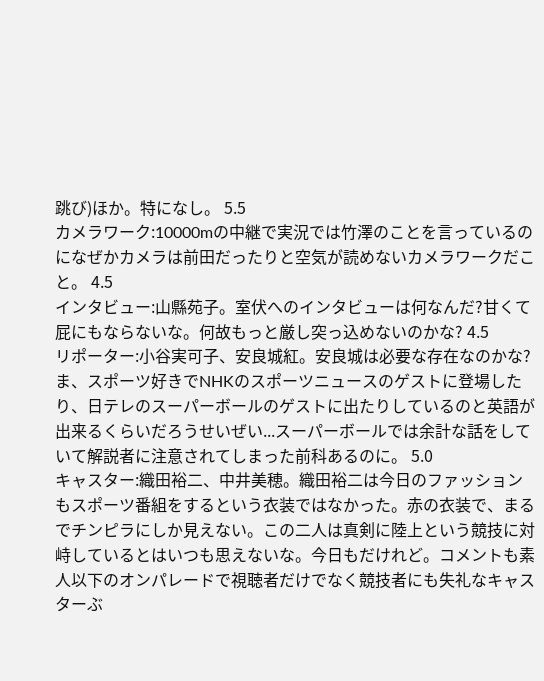跳び)ほか。特になし。 5.5
カメラワーク:10000mの中継で実況では竹澤のことを言っているのになぜかカメラは前田だったりと空気が読めないカメラワークだこと。 4.5
インタビュー:山縣苑子。室伏へのインタビューは何なんだ?甘くて屁にもならないな。何故もっと厳し突っ込めないのかな? 4.5
リポーター:小谷実可子、安良城紅。安良城は必要な存在なのかな?ま、スポーツ好きでNHKのスポーツニュースのゲストに登場したり、日テレのスーパーボールのゲストに出たりしているのと英語が出来るくらいだろうせいぜい...スーパーボールでは余計な話をしていて解説者に注意されてしまった前科あるのに。 5.0
キャスター:織田裕二、中井美穂。織田裕二は今日のファッションもスポーツ番組をするという衣装ではなかった。赤の衣装で、まるでチンピラにしか見えない。この二人は真剣に陸上という競技に対峙しているとはいつも思えないな。今日もだけれど。コメントも素人以下のオンパレードで視聴者だけでなく競技者にも失礼なキャスターぶ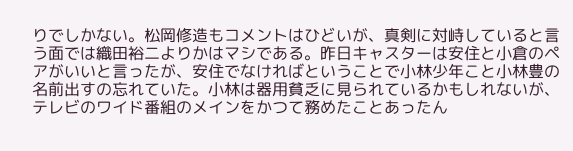りでしかない。松岡修造もコメントはひどいが、真剣に対峙していると言う面では織田裕二よりかはマシである。昨日キャスターは安住と小倉のペアがいいと言ったが、安住でなければということで小林少年こと小林豊の名前出すの忘れていた。小林は器用貧乏に見られているかもしれないが、テレビのワイド番組のメインをかつて務めたことあったん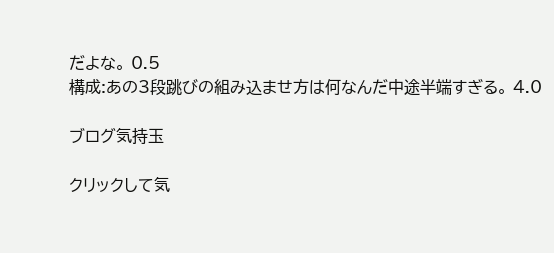だよな。 0.5
構成:あの3段跳びの組み込ませ方は何なんだ中途半端すぎる。 4.0

ブログ気持玉

クリックして気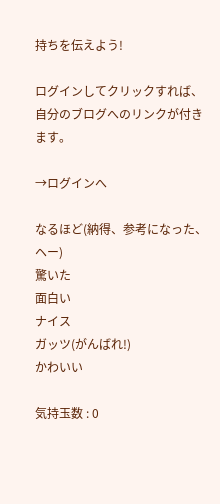持ちを伝えよう!

ログインしてクリックすれば、自分のブログへのリンクが付きます。

→ログインへ

なるほど(納得、参考になった、ヘー)
驚いた
面白い
ナイス
ガッツ(がんばれ!)
かわいい

気持玉数 : 0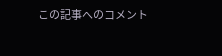この記事へのコメント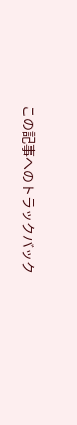この記事へのトラックバック